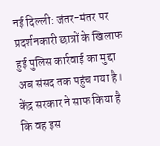नई दिल्ली: जंतर-मंतर पर प्रदर्शनकारी छात्रों के खिलाफ हुई पुलिस कार्रवाई का मुद्दा अब संसद तक पहुंच गया है। केंद्र सरकार ने साफ किया है कि वह इस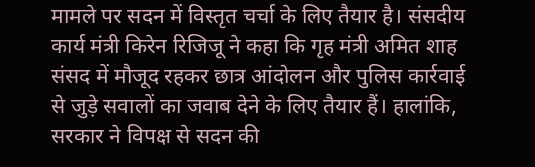मामले पर सदन में विस्तृत चर्चा के लिए तैयार है। संसदीय कार्य मंत्री किरेन रिजिजू ने कहा कि गृह मंत्री अमित शाह संसद में मौजूद रहकर छात्र आंदोलन और पुलिस कार्रवाई से जुड़े सवालों का जवाब देने के लिए तैयार हैं। हालांकि, सरकार ने विपक्ष से सदन की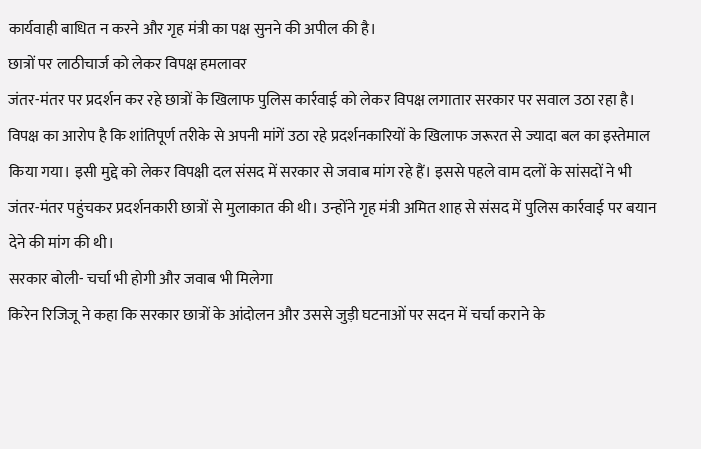कार्यवाही बाधित न करने और गृह मंत्री का पक्ष सुनने की अपील की है।
छात्रों पर लाठीचार्ज को लेकर विपक्ष हमलावर
जंतर-मंतर पर प्रदर्शन कर रहे छात्रों के खिलाफ पुलिस कार्रवाई को लेकर विपक्ष लगातार सरकार पर सवाल उठा रहा है। विपक्ष का आरोप है कि शांतिपूर्ण तरीके से अपनी मांगें उठा रहे प्रदर्शनकारियों के खिलाफ जरूरत से ज्यादा बल का इस्तेमाल किया गया। इसी मुद्दे को लेकर विपक्षी दल संसद में सरकार से जवाब मांग रहे हैं। इससे पहले वाम दलों के सांसदों ने भी जंतर-मंतर पहुंचकर प्रदर्शनकारी छात्रों से मुलाकात की थी। उन्होंने गृह मंत्री अमित शाह से संसद में पुलिस कार्रवाई पर बयान देने की मांग की थी।
सरकार बोली- चर्चा भी होगी और जवाब भी मिलेगा
किरेन रिजिजू ने कहा कि सरकार छात्रों के आंदोलन और उससे जुड़ी घटनाओं पर सदन में चर्चा कराने के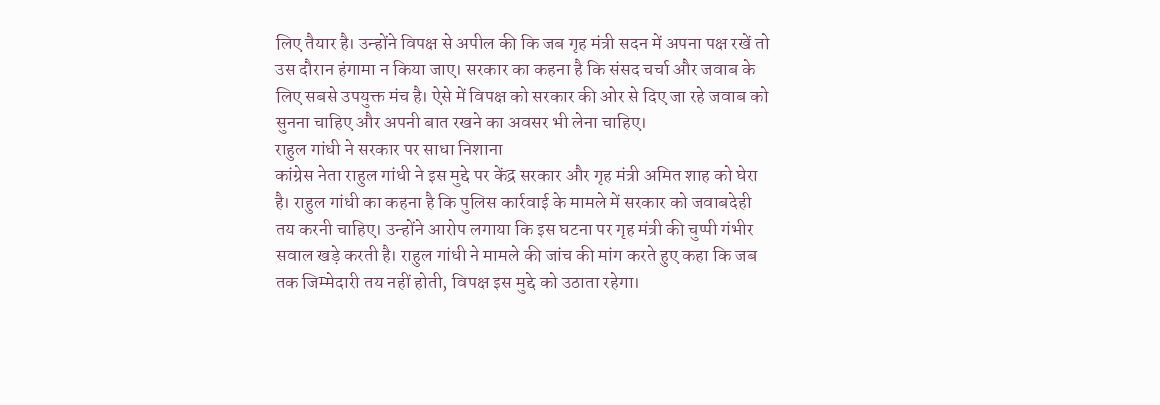लिए तैयार है। उन्होंने विपक्ष से अपील की कि जब गृह मंत्री सदन में अपना पक्ष रखें तो उस दौरान हंगामा न किया जाए। सरकार का कहना है कि संसद चर्चा और जवाब के लिए सबसे उपयुक्त मंच है। ऐसे में विपक्ष को सरकार की ओर से दिए जा रहे जवाब को सुनना चाहिए और अपनी बात रखने का अवसर भी लेना चाहिए।
राहुल गांधी ने सरकार पर साधा निशाना
कांग्रेस नेता राहुल गांधी ने इस मुद्दे पर केंद्र सरकार और गृह मंत्री अमित शाह को घेरा है। राहुल गांधी का कहना है कि पुलिस कार्रवाई के मामले में सरकार को जवाबदेही तय करनी चाहिए। उन्होंने आरोप लगाया कि इस घटना पर गृह मंत्री की चुप्पी गंभीर सवाल खड़े करती है। राहुल गांधी ने मामले की जांच की मांग करते हुए कहा कि जब तक जिम्मेदारी तय नहीं होती, विपक्ष इस मुद्दे को उठाता रहेगा।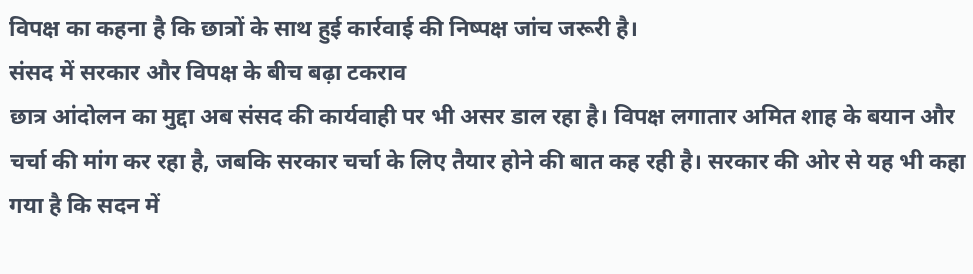विपक्ष का कहना है कि छात्रों के साथ हुई कार्रवाई की निष्पक्ष जांच जरूरी है।
संसद में सरकार और विपक्ष के बीच बढ़ा टकराव
छात्र आंदोलन का मुद्दा अब संसद की कार्यवाही पर भी असर डाल रहा है। विपक्ष लगातार अमित शाह के बयान और चर्चा की मांग कर रहा है, जबकि सरकार चर्चा के लिए तैयार होने की बात कह रही है। सरकार की ओर से यह भी कहा गया है कि सदन में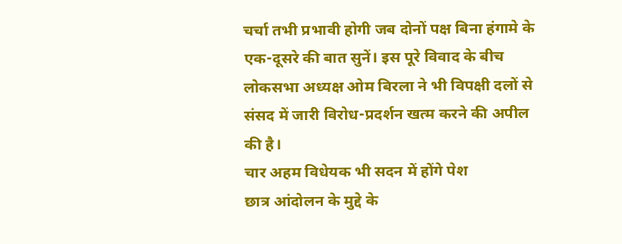चर्चा तभी प्रभावी होगी जब दोनों पक्ष बिना हंगामे के एक-दूसरे की बात सुनें। इस पूरे विवाद के बीच लोकसभा अध्यक्ष ओम बिरला ने भी विपक्षी दलों से संसद में जारी विरोध-प्रदर्शन खत्म करने की अपील की है।
चार अहम विधेयक भी सदन में होंगे पेश
छात्र आंदोलन के मुद्दे के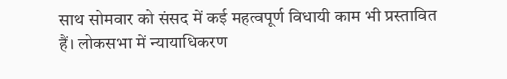साथ सोमवार को संसद में कई महत्वपूर्ण विधायी काम भी प्रस्तावित हैं। लोकसभा में न्यायाधिकरण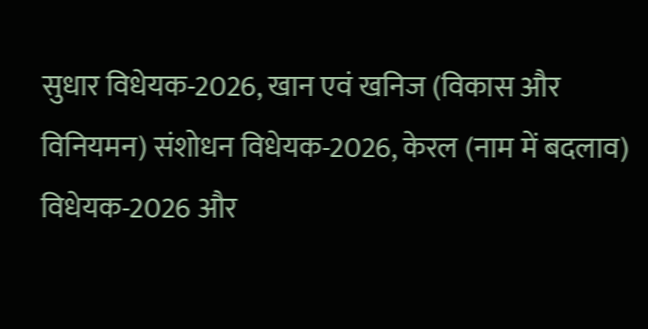सुधार विधेयक-2026, खान एवं खनिज (विकास और विनियमन) संशोधन विधेयक-2026, केरल (नाम में बदलाव) विधेयक-2026 और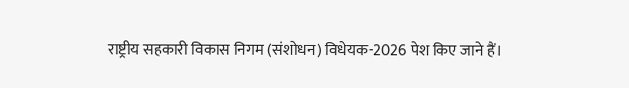राष्ट्रीय सहकारी विकास निगम (संशोधन) विधेयक-2026 पेश किए जाने हैं।